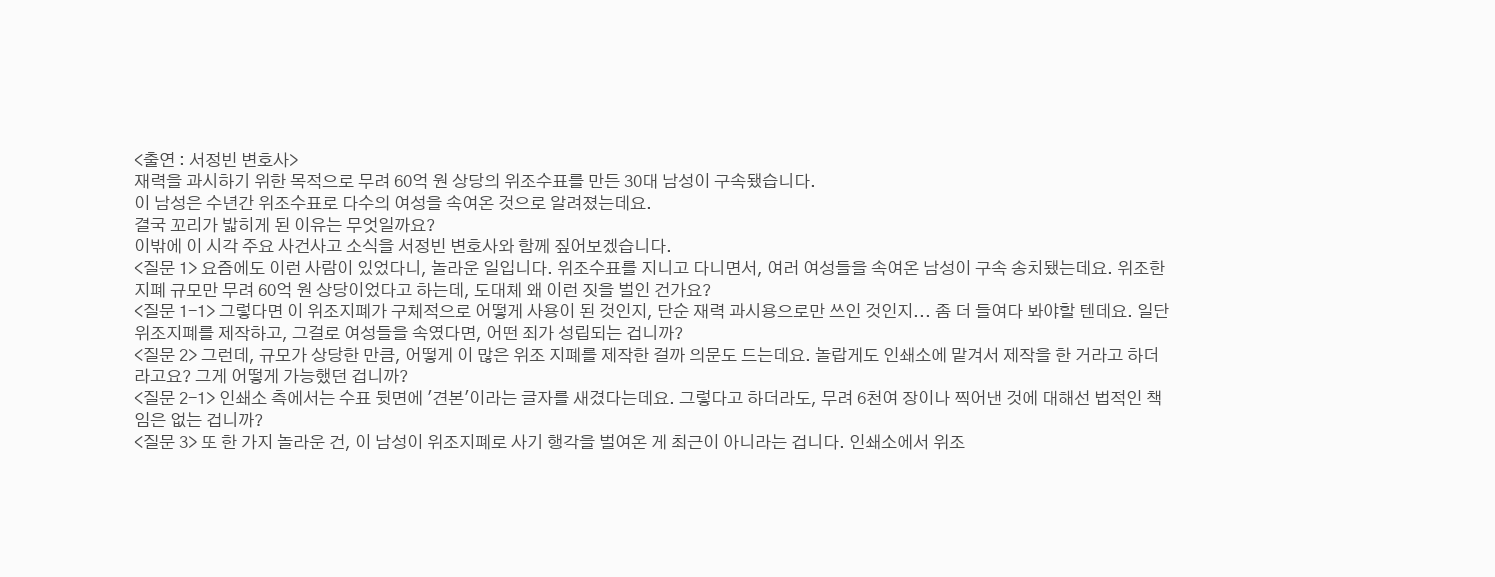<출연 : 서정빈 변호사>
재력을 과시하기 위한 목적으로 무려 60억 원 상당의 위조수표를 만든 30대 남성이 구속됐습니다.
이 남성은 수년간 위조수표로 다수의 여성을 속여온 것으로 알려졌는데요.
결국 꼬리가 밟히게 된 이유는 무엇일까요?
이밖에 이 시각 주요 사건사고 소식을 서정빈 변호사와 함께 짚어보겠습니다.
<질문 1> 요즘에도 이런 사람이 있었다니, 놀라운 일입니다. 위조수표를 지니고 다니면서, 여러 여성들을 속여온 남성이 구속 송치됐는데요. 위조한 지폐 규모만 무려 60억 원 상당이었다고 하는데, 도대체 왜 이런 짓을 벌인 건가요?
<질문 1-1> 그렇다면 이 위조지폐가 구체적으로 어떻게 사용이 된 것인지, 단순 재력 과시용으로만 쓰인 것인지... 좀 더 들여다 봐야할 텐데요. 일단 위조지폐를 제작하고, 그걸로 여성들을 속였다면, 어떤 죄가 성립되는 겁니까?
<질문 2> 그런데, 규모가 상당한 만큼, 어떻게 이 많은 위조 지폐를 제작한 걸까 의문도 드는데요. 놀랍게도 인쇄소에 맡겨서 제작을 한 거라고 하더라고요? 그게 어떻게 가능했던 겁니까?
<질문 2-1> 인쇄소 측에서는 수표 뒷면에 '견본'이라는 글자를 새겼다는데요. 그렇다고 하더라도, 무려 6천여 장이나 찍어낸 것에 대해선 법적인 책임은 없는 겁니까?
<질문 3> 또 한 가지 놀라운 건, 이 남성이 위조지폐로 사기 행각을 벌여온 게 최근이 아니라는 겁니다. 인쇄소에서 위조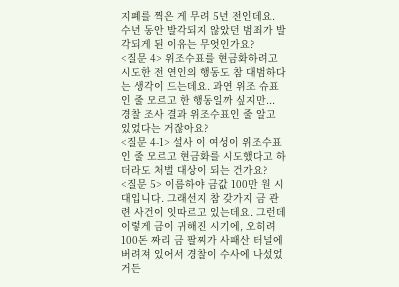지폐를 찍은 게 무려 5년 전인데요. 수년 동안 발각되지 않았던 범죄가 발각되게 된 이유는 무엇인가요?
<질문 4> 위조수표를 현금화하려고 시도한 전 연인의 행동도 참 대범하다는 생각이 드는데요. 과연 위조 슈표인 줄 모르고 한 행동일까 싶지만... 경찰 조사 결과 위조수표인 줄 알고 있었다는 거잖아요?
<질문 4-1> 설사 이 여성이 위조수표인 줄 모르고 현금화를 시도했다고 하더라도 처벌 대상이 되는 건가요?
<질문 5> 이름하야 금값 100만 원 시대입니다. 그래선지 참 갖가지 금 관련 사건이 잇따르고 있는데요. 그런데 이렇게 금이 귀해진 시기에, 오히려 100돈 짜리 금 팔찌가 사패산 터널에 버려져 있어서 경찰이 수사에 나섰었거든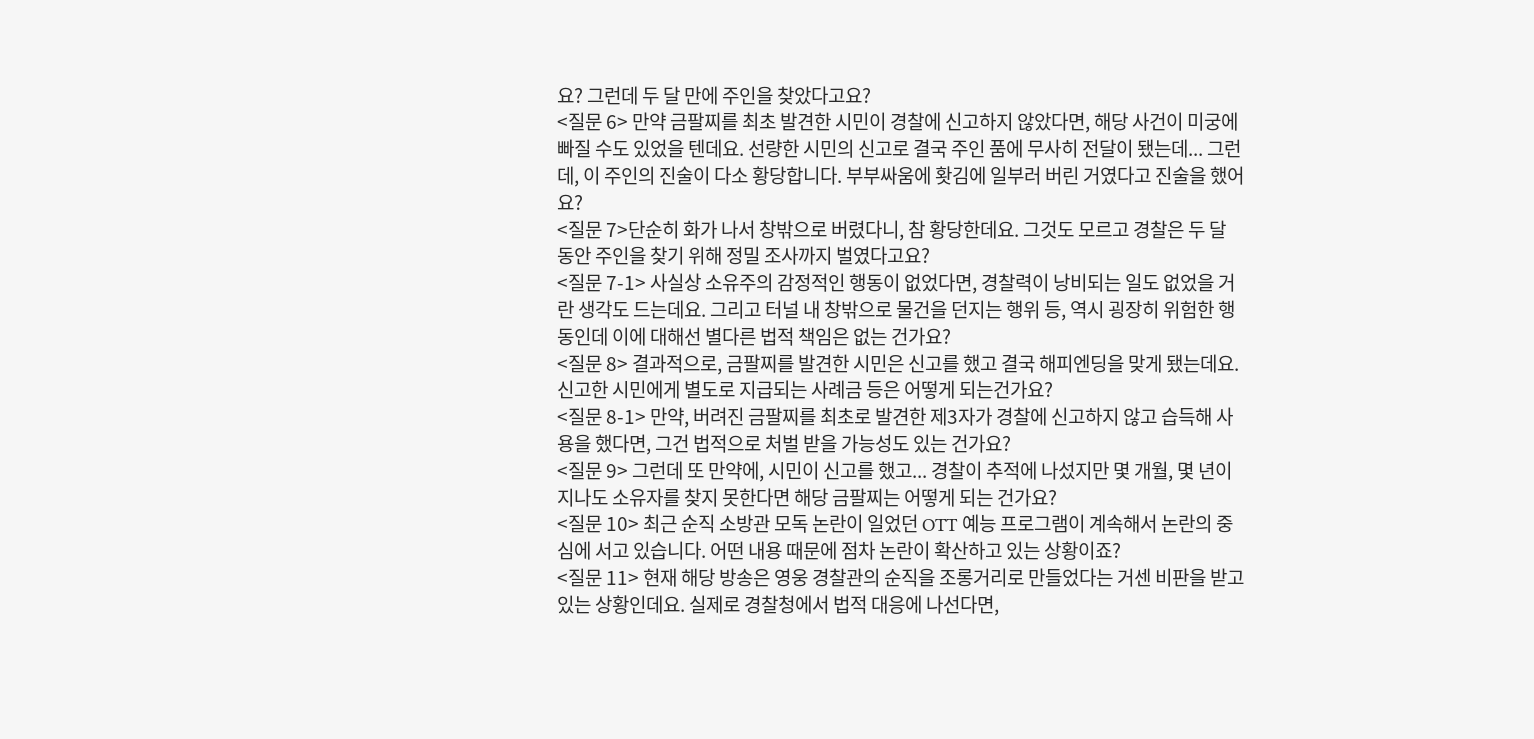요? 그런데 두 달 만에 주인을 찾았다고요?
<질문 6> 만약 금팔찌를 최초 발견한 시민이 경찰에 신고하지 않았다면, 해당 사건이 미궁에 빠질 수도 있었을 텐데요. 선량한 시민의 신고로 결국 주인 품에 무사히 전달이 됐는데... 그런데, 이 주인의 진술이 다소 황당합니다. 부부싸움에 홧김에 일부러 버린 거였다고 진술을 했어요?
<질문 7>단순히 화가 나서 창밖으로 버렸다니, 참 황당한데요. 그것도 모르고 경찰은 두 달 동안 주인을 찾기 위해 정밀 조사까지 벌였다고요?
<질문 7-1> 사실상 소유주의 감정적인 행동이 없었다면, 경찰력이 낭비되는 일도 없었을 거란 생각도 드는데요. 그리고 터널 내 창밖으로 물건을 던지는 행위 등, 역시 굉장히 위험한 행동인데 이에 대해선 별다른 법적 책임은 없는 건가요?
<질문 8> 결과적으로, 금팔찌를 발견한 시민은 신고를 했고 결국 해피엔딩을 맞게 됐는데요. 신고한 시민에게 별도로 지급되는 사례금 등은 어떻게 되는건가요?
<질문 8-1> 만약, 버려진 금팔찌를 최초로 발견한 제3자가 경찰에 신고하지 않고 습득해 사용을 했다면, 그건 법적으로 처벌 받을 가능성도 있는 건가요?
<질문 9> 그런데 또 만약에, 시민이 신고를 했고... 경찰이 추적에 나섰지만 몇 개월, 몇 년이 지나도 소유자를 찾지 못한다면 해당 금팔찌는 어떻게 되는 건가요?
<질문 10> 최근 순직 소방관 모독 논란이 일었던 OTT 예능 프로그램이 계속해서 논란의 중심에 서고 있습니다. 어떤 내용 때문에 점차 논란이 확산하고 있는 상황이죠?
<질문 11> 현재 해당 방송은 영웅 경찰관의 순직을 조롱거리로 만들었다는 거센 비판을 받고 있는 상황인데요. 실제로 경찰청에서 법적 대응에 나선다면,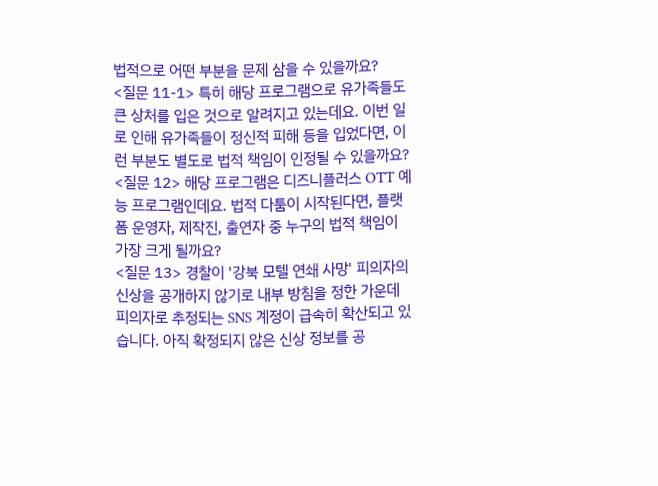법적으로 어떤 부분을 문제 삼을 수 있을까요?
<질문 11-1> 특히 해당 프로그램으로 유가족들도 큰 상처를 입은 것으로 알려지고 있는데요. 이번 일로 인해 유가족들이 정신적 피해 등을 입었다면, 이런 부분도 별도로 법적 책임이 인정될 수 있을까요?
<질문 12> 해당 프로그램은 디즈니플러스 OTT 예능 프로그램인데요. 법적 다툼이 시작된다면, 플랫폼 운영자, 제작진, 출연자 중 누구의 법적 책임이 가장 크게 될까요?
<질문 13> 경찰이 '강북 모텔 연쇄 사망' 피의자의 신상을 공개하지 않기로 내부 방침을 정한 가운데 피의자로 추정되는 SNS 계정이 급속히 확산되고 있습니다. 아직 확정되지 않은 신상 정보를 공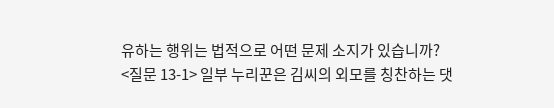유하는 행위는 법적으로 어떤 문제 소지가 있습니까?
<질문 13-1> 일부 누리꾼은 김씨의 외모를 칭찬하는 댓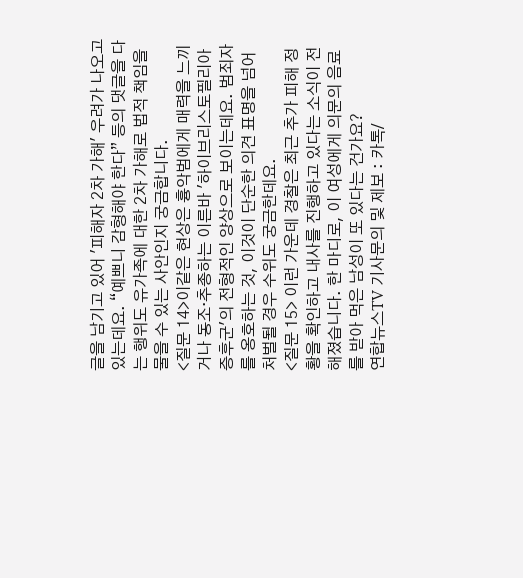글을 남기고 있어 '피해자 2차 가해' 우려가 나오고 있는데요. “예쁘니 감형해야 한다” 등의 댓글을 다는 행위도 유가족에 대한 2차 가해로 법적 책임을 물을 수 있는 사안인지 궁금합니다.
<질문 14>이같은 현상은 흉악범에게 매력을 느끼거나 동조·추종하는 이른바 '하이브리스토필리아 증후군'의 전형적인 양상으로 보이는데요. 범죄자를 옹호하는 것, 이것이 단순한 의견 표명을 넘어 처벌될 경우 수위도 궁금한데요.
<질문 15> 이런 가운데 경찰은 최근 추가 피해 정황을 확인하고 내사를 진행하고 있다는 소식이 전해졌습니다. 한 마디로, 이 여성에게 의문의 음료를 받아 먹은 남성이 또 있다는 건가요?
연합뉴스TV 기사문의 및 제보 : 카톡/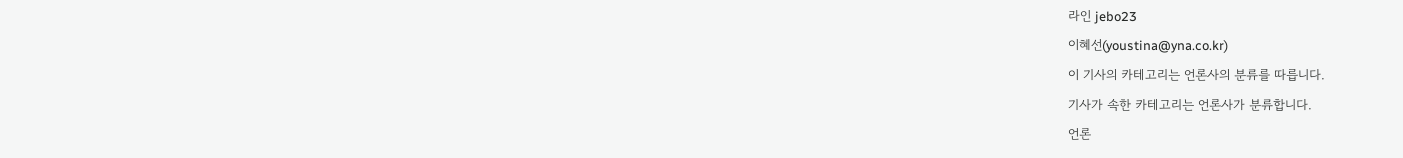라인 jebo23
이혜선(youstina@yna.co.kr)
이 기사의 카테고리는 언론사의 분류를 따릅니다.
기사가 속한 카테고리는 언론사가 분류합니다.
언론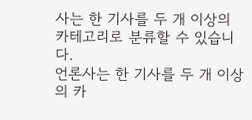사는 한 기사를 두 개 이상의 카테고리로 분류할 수 있습니다.
언론사는 한 기사를 두 개 이상의 카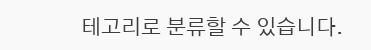테고리로 분류할 수 있습니다.